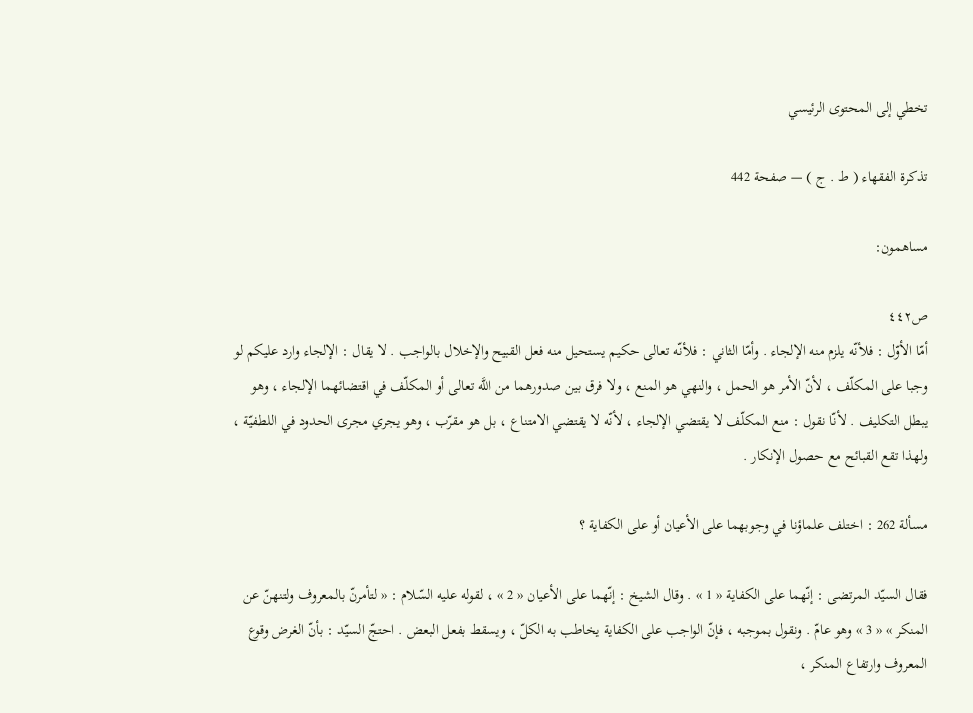تخطي إلى المحتوى الرئيسي

تذكرة الفقهاء ( ط . ج ) — صفحة 442

مساهمون:

ص٤٤٢
أمّا الأوّل : فلأنّه يلزم منه الإلجاء . وأمّا الثاني : فلأنّه تعالى حكيم يستحيل منه فعل القبيح والإخلال بالواجب . لا يقال : الإلجاء وارد عليكم لو وجبا على المكلّف ، لأنّ الأمر هو الحمل ، والنهي هو المنع ، ولا فرق بين صدورهما من اللَّه تعالى أو المكلّف في اقتضائهما الإلجاء ، وهو يبطل التكليف . لأنّا نقول : منع المكلّف لا يقتضي الإلجاء ، لأنّه لا يقتضي الامتناع ، بل هو مقرّب ، وهو يجري مجرى الحدود في اللطفيّة ، ولهذا تقع القبائح مع حصول الإنكار .

مسألة 262 : اختلف علماؤنا في وجوبهما على الأعيان أو على الكفاية ؟

فقال السيّد المرتضى : إنّهما على الكفاية « 1 » . وقال الشيخ : إنّهما على الأعيان « 2 » ، لقوله عليه السّلام : « لتأمرنّ بالمعروف ولتنهنّ عن المنكر » « 3 » وهو عامّ . ونقول بموجبه ، فإنّ الواجب على الكفاية يخاطب به الكلّ ، ويسقط بفعل البعض . احتجّ السيّد : بأنّ الغرض وقوع المعروف وارتفاع المنكر ،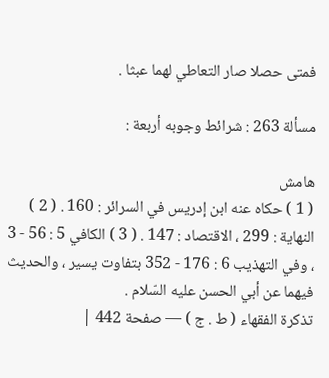فمتى حصلا صار التعاطي لهما عبثا .

مسألة 263 : شرائط وجوبه أربعة :

هامش
( 1 ) حكاه عنه ابن إدريس في السرائر : 160 . ( 2 ) النهاية : 299 ، الاقتصاد : 147 . ( 3 ) الكافي 5 : 56 - 3 ، وفي التهذيب 6 : 176 - 352 بتفاوت يسير ، والحديث فيهما عن أبي الحسن عليه السّلام .
تذكرة الفقهاء ( ط . ج ) — صفحة 442 |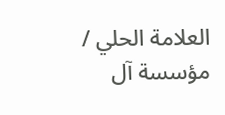العلامة الحلي / مؤسسة آل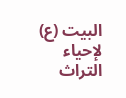البيت (ع) لإحياء التراث